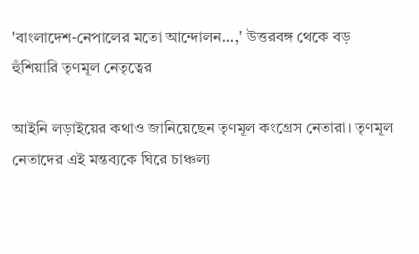'বাংলাদেশ-নেপালের মতো আন্দোলন...,' উত্তরবঙ্গ থেকে বড় হুঁশিয়ারি তৃণমূল নেতৃত্বের

আইনি লড়াইয়ের কথাও জানিয়েছেন তৃণমূল কংগ্রেস নেতারা। তৃণমূল নেতাদের এই মন্তব্যকে ঘিরে চাঞ্চল্য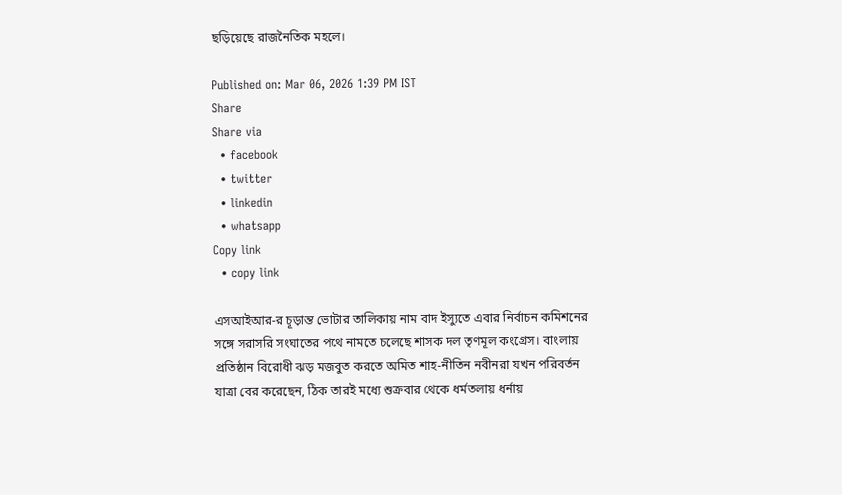ছড়িয়েছে রাজনৈতিক মহলে।

Published on: Mar 06, 2026 1:39 PM IST
Share
Share via
  • facebook
  • twitter
  • linkedin
  • whatsapp
Copy link
  • copy link

এসআইআর-র চূড়ান্ত ভোটার তালিকায় নাম বাদ ইস্যুতে এবার নির্বাচন কমিশনের সঙ্গে সরাসরি সংঘাতের পথে নামতে চলেছে শাসক দল তৃণমূল কংগ্রেস। বাংলায় প্রতিষ্ঠান বিরোধী ঝড় মজবুত করতে অমিত শাহ-নীতিন নবীনরা যখন পরিবর্তন যাত্রা বের করেছেন, ঠিক তারই মধ্যে শুক্রবার থেকে ধর্মতলায় ধর্নায়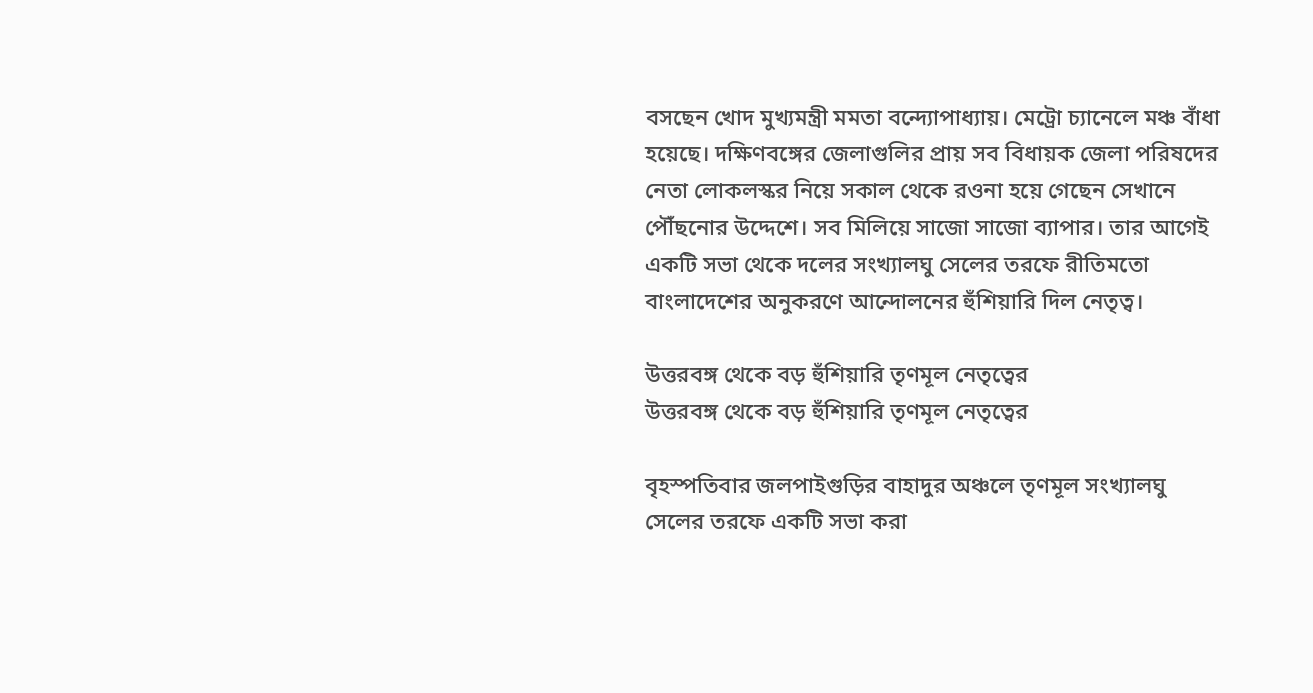বসছেন খোদ মুখ্যমন্ত্রী মমতা বন্দ্যোপাধ্যায়। মেট্রো চ্যানেলে মঞ্চ বাঁধা হয়েছে। দক্ষিণবঙ্গের জেলাগুলির প্রায় সব বিধায়ক জেলা পরিষদের নেতা লোকলস্কর নিয়ে সকাল থেকে রওনা হয়ে গেছেন সেখানে পৌঁছনোর উদ্দেশে। সব মিলিয়ে সাজো সাজো ব্যাপার। তার আগেই একটি সভা থেকে দলের সংখ্যালঘু সেলের তরফে রীতিমতো বাংলাদেশের অনুকরণে আন্দোলনের হুঁশিয়ারি দিল নেতৃত্ব।

উত্তরবঙ্গ থেকে বড় হুঁশিয়ারি তৃণমূল নেতৃত্বের
উত্তরবঙ্গ থেকে বড় হুঁশিয়ারি তৃণমূল নেতৃত্বের

বৃহস্পতিবার জলপাইগুড়ির বাহাদুর অঞ্চলে তৃণমূল সংখ্যালঘু সেলের তরফে একটি সভা করা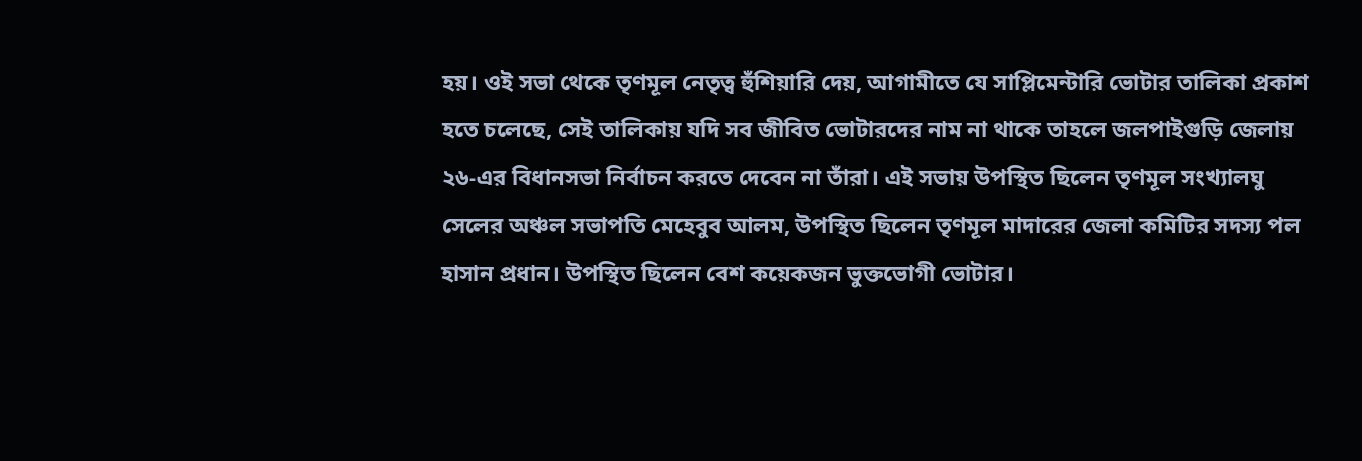হয়। ওই সভা থেকে তৃণমূল নেতৃত্ব হুঁশিয়ারি দেয়, আগামীতে যে সাপ্লিমেন্টারি ভোটার তালিকা প্রকাশ হতে চলেছে, সেই তালিকায় যদি সব জীবিত ভোটারদের নাম না থাকে তাহলে জলপাইগুড়ি জেলায় ২৬-এর বিধানসভা নির্বাচন করতে দেবেন না তাঁরা। এই সভায় উপস্থিত ছিলেন তৃণমূল সংখ্যালঘু সেলের অঞ্চল সভাপতি মেহেবুব আলম, উপস্থিত ছিলেন তৃণমূল মাদারের জেলা কমিটির সদস্য পল হাসান প্রধান। উপস্থিত ছিলেন বেশ কয়েকজন ভুক্তভোগী ভোটার।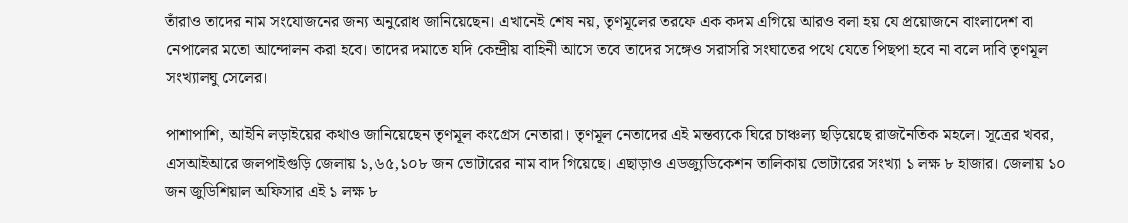তাঁরাও তাদের নাম সংযোজনের জন্য অনুরোধ জানিয়েছেন। এখানেই শেষ নয়, তৃণমূলের তরফে এক কদম এগিয়ে আরও বলা হয় যে প্রয়োজনে বাংলাদেশ বা নেপালের মতো আন্দোলন করা হবে। তাদের দমাতে যদি কেন্দ্রীয় বাহিনী আসে তবে তাদের সঙ্গেও সরাসরি সংঘাতের পথে যেতে পিছপা হবে না বলে দাবি তৃণমূল সংখ্যালঘু সেলের।

পাশাপাশি, আইনি লড়াইয়ের কথাও জানিয়েছেন তৃণমূল কংগ্রেস নেতারা। তৃণমূল নেতাদের এই মন্তব্যকে ঘিরে চাঞ্চল্য ছড়িয়েছে রাজনৈতিক মহলে। সূত্রের খবর, এসআইআরে জলপাইগুড়ি জেলায় ১,৬৫,১০৮ জন ভোটারের নাম বাদ গিয়েছে। এছাড়াও এডজ্যুডিকেশন তালিকায় ভোটারের সংখ্যা ১ লক্ষ ৮ হাজার। জেলায় ১০ জন জুডিশিয়াল অফিসার এই ১ লক্ষ ৮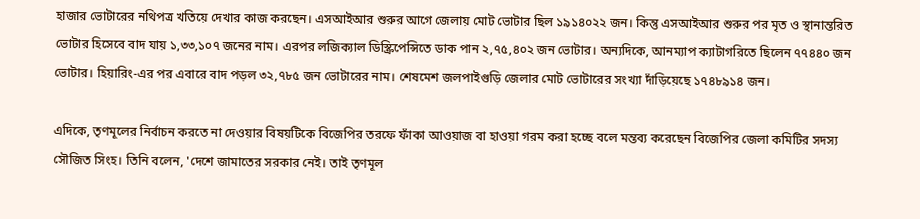হাজার ভোটারের নথিপত্র খতিয়ে দেখার কাজ করছেন। এসআইআর শুরুর আগে জেলায় মোট ভোটার ছিল ১৯১৪০২২ জন। কিন্তু এসআইআর শুরুর পর মৃত ও স্থানান্তরিত ভোটার হিসেবে বাদ যায় ১,৩৩,১০৭ জনের নাম। এরপর লজিক্যাল ডিস্ক্রিপেন্সিতে ডাক পান ২,৭৫,৪০২ জন ভোটার। অন্যদিকে, আনম্যাপ ক্যাটাগরিতে ছিলেন ৭৭৪৪০ জন ভোটার। হিয়ারিং-এর পর এবারে বাদ পড়ল ৩২,৭৮৫ জন ভোটারের নাম। শেষমেশ জলপাইগুড়ি জেলার মোট ভোটারের সংখ্যা দাঁড়িয়েছে ১৭৪৮৯১৪ জন।

এদিকে, তৃণমূলের নির্বাচন করতে না দেওয়ার বিষয়টিকে বিজেপির তরফে ফাঁকা আওয়াজ বা হাওয়া গরম করা হচ্ছে বলে মন্তব্য করেছেন বিজেপির জেলা কমিটির সদস্য সৌজিত সিংহ। তিনি বলেন, 'দেশে জামাতের সরকার নেই। তাই তৃণমূল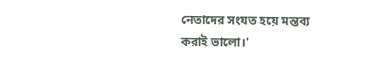নেতাদের সংযত হয়ে মন্তব্য করাই ভালো।'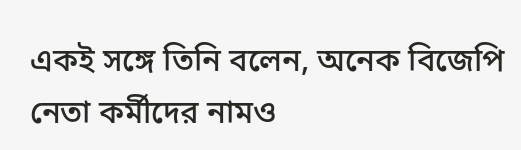একই সঙ্গে তিনি বলেন, অনেক বিজেপি নেতা কর্মীদের নামও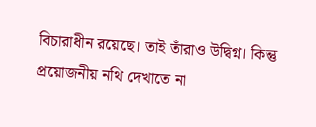বিচারাধীন রয়েছে। তাই তাঁরাও উদ্বিগ্ন। কিন্তু প্রয়োজনীয় নথি দেখাতে না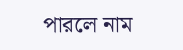পারলে নাম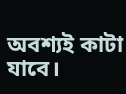অবশ্যই কাটা যাবে।